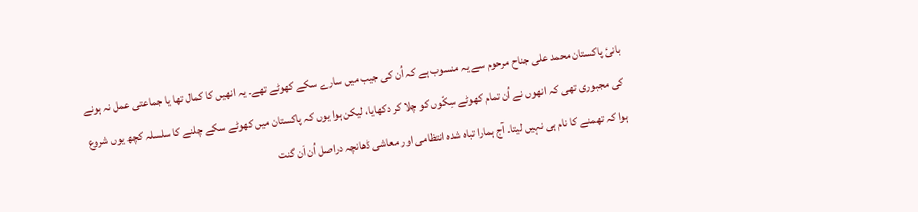بانیٔ پاکستان محمد علی جناح مرحوم سے یہ منسوب ہے کہ اُن کی جیب میں سارے سکے کھوٹے تھے۔ یہ انھیں کا کمال تھا یا جماعتی عمل نہ ہونے کی مجبوری تھی کہ انھوں نے اُن تمام کھوٹے سِکّوں کو چلا کر دکھایا، لیکن ہوا یوں کہ پاکستان میں کھوٹے سکے چلنے کا سلسلہ کچھ یوں شروع ہوا کہ تھمنے کا نام ہی نہیں لیتا۔ آج ہمارا تباہ شدہ انتظامی اور معاشی ڈھانچہ دراصل اُن اَن گنت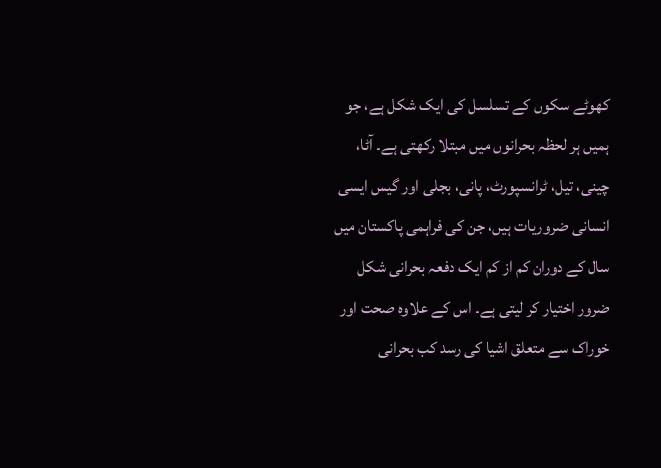کھوٹے سکوں کے تسلسل کی ایک شکل ہے، جو ہمیں ہر لحظہ بحرانوں میں مبتلا رکھتی ہے۔ آٹا، چینی، تیل، ٹرانسپورٹ، پانی، بجلی اور گیس ایسی انسانی ضروریات ہیں، جن کی فراہمی پاکستان میں سال کے دوران کم از کم ایک دفعہ بحرانی شکل ضرور اختیار کر لیتی ہے۔ اس کے علاوہ صحت اور خوراک سے متعلق اشیا کی رسد کب بحرانی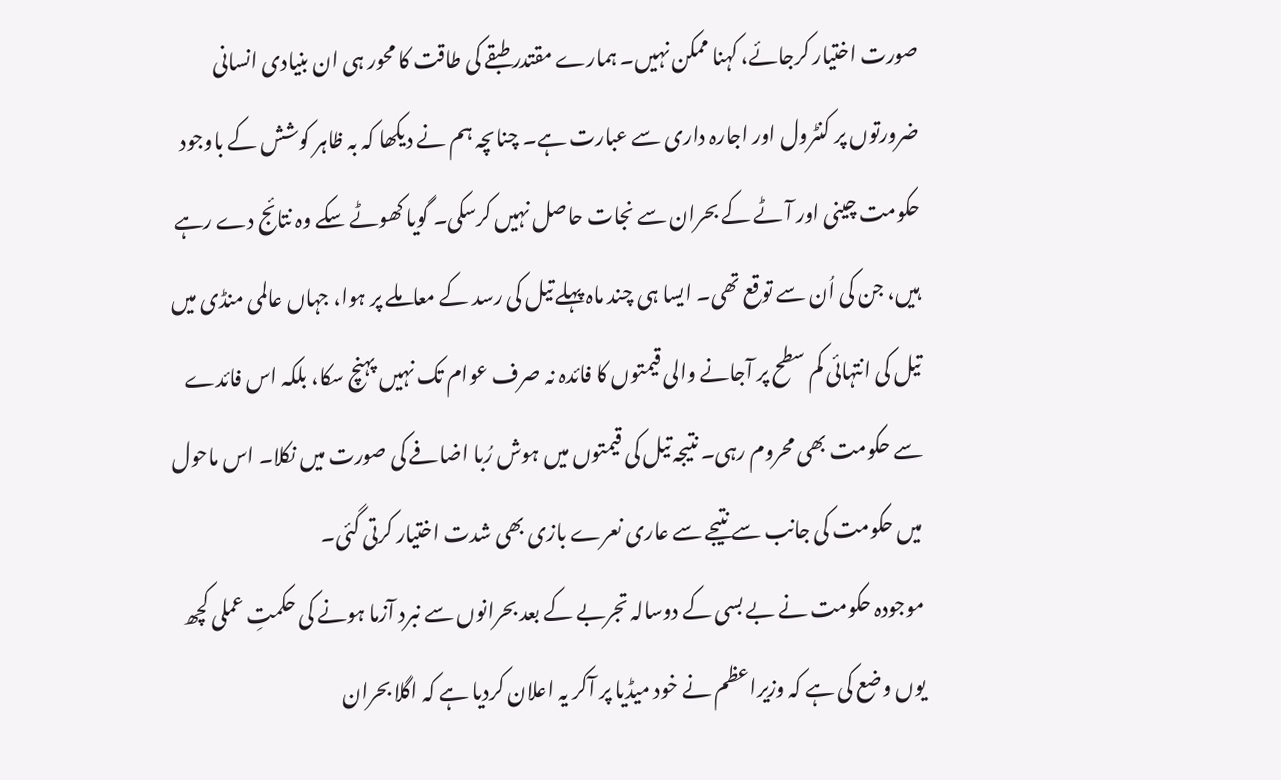صورت اختیار کرجائے، کہنا ممکن نہیں۔ ہمارے مقتدر طبقے کی طاقت کا محور ہی ان بنیادی انسانی ضرورتوں پر کنٹرول اور اجارہ داری سے عبارت ہے۔ چناںچہ ہم نے دیکھا کہ بہ ظاہر کوشش کے باوجود حکومت چینی اور آٹے کے بحران سے نجات حاصل نہیں کرسکی۔ گویا کھوٹے سکے وہ نتائج دے رہے ہیں، جن کی اُن سے توقع تھی۔ ایسا ہی چند ماہ پہلے تیل کی رسد کے معاملے پر ہوا، جہاں عالمی منڈی میں تیل کی انتہائی کم سطح پر آجانے والی قیمتوں کا فائدہ نہ صرف عوام تک نہیں پہنچ سکا، بلکہ اس فائدے سے حکومت بھی محروم رہی۔ نتیجہ تیل کی قیمتوں میں ہوش رُبا اضافے کی صورت میں نکلا۔ اس ماحول میں حکومت کی جانب سے نتیجے سے عاری نعرے بازی بھی شدت اختیار کرتی گئی۔
موجودہ حکومت نے بے بسی کے دوسالہ تجربے کے بعد بحرانوں سے نبرد آزما ہونے کی حکمتِ عملی کچھ یوں وضع کی ہے کہ وزیراعظم نے خود میڈیا پر آکر یہ اعلان کردیا ہے کہ اگلا بحران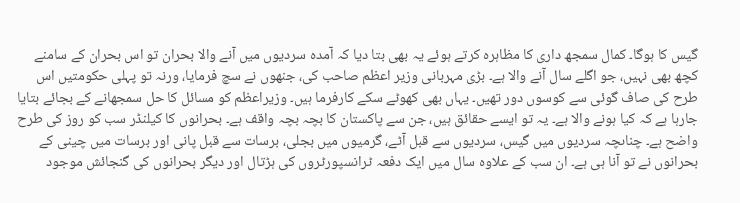گیس کا ہوگا۔ کمال سمجھ داری کا مظاہرہ کرتے ہوئے یہ بھی بتا دیا کہ آمدہ سردیوں میں آنے والا بحران تو اس بحران کے سامنے کچھ بھی نہیں، جو اگلے سال آنے والا ہے۔ بڑی مہربانی وزیر اعظم صاحب کی، جنھوں نے سچ فرمایا، ورنہ تو پہلی حکومتیں اس طرح کی صاف گوئی سے کوسوں دور تھیں۔ یہاں بھی کھوٹے سکے کارفرما ہیں۔ وزیراعظم کو مسائل کا حل سمجھانے کے بجائے بتایا جارہا ہے کہ کیا ہونے والا ہے۔ یہ تو ایسے حقائق ہیں، جن سے پاکستان کا بچہ بچہ واقف ہے۔ بحرانوں کا کیلنڈر سب کو روز کی طرح واضح ہے۔ چناںچہ سردیوں میں گیس، سردیوں سے قبل آٹے، گرمیوں میں بجلی، برسات سے قبل پانی اور برسات میں چینی کے بحرانوں نے تو آنا ہی ہے۔ ان سب کے علاوہ سال میں ایک دفعہ ٹرانسپورٹروں کی ہڑتال اور دیگر بحرانوں کی گنجائش موجود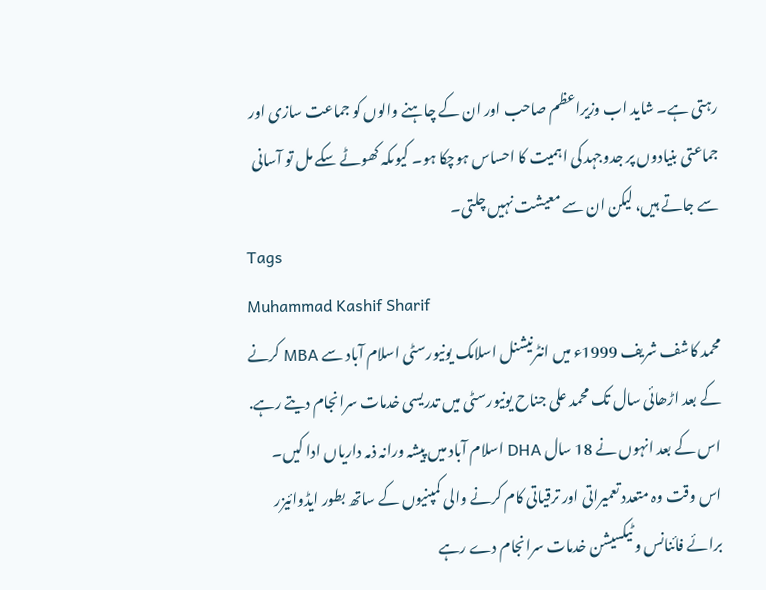رہتی ہے۔ شاید اب وزیراعظم صاحب اور ان کے چاہنے والوں کو جماعت سازی اور جماعتی بنیادوں پر جدوجہد کی اہمیت کا احساس ہوچکا ہو۔ کیوںکہ کھوٹے سکے مل تو آسانی سے جاتے ہیں، لیکن ان سے معیشت نہیں چلتی۔
Tags
Muhammad Kashif Sharif
محمد کاشف شریف 1999ء میں انٹرنیشنل اسلامک یونیورسٹی اسلام آباد سے MBA کرنے کے بعد اڑھائی سال تک محمد علی جناح یونیورسٹی میں تدریسی خدمات سرانجام دیتے رہے. اس کے بعد انہوں نے 18 سال DHA اسلام آباد میں پیشہ ورانہ ذمہ داریاں ادا کیں۔ اس وقت وہ متعدد تعمیراتی اور ترقیاتی کام کرنے والی کمپنیوں کے ساتھ بطور ایڈوائیزر برائے فائنانس و ٹیکسیشن خدمات سرانجام دے رہے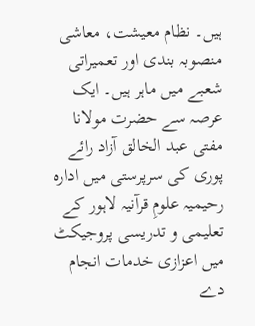ہیں۔ نظام معیشت، معاشی منصوبہ بندی اور تعمیراتی شعبے میں ماہر ہیں۔ ایک عرصہ سے حضرت مولانا مفتی عبد الخالق آزاد رائے پوری کی سرپرستی میں ادارہ رحیمیہ علومِ قرآنیہ لاہور کے تعلیمی و تدریسی پروجیکٹ میں اعزازی خدمات انجام دے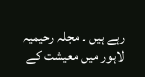رہے ہیں ۔ مجلہ رحیمیہ لاہور میں معیشت کے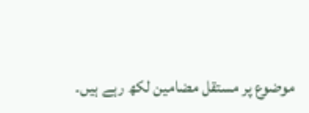موضوع پر مستقل مضامین لکھ رہے ہیں۔